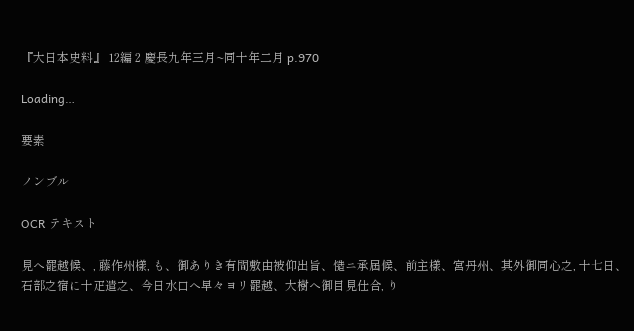『大日本史料』 12編 2 慶長九年三月~同十年二月 p.970

Loading…

要素

ノンブル

OCR テキスト

見へ罷越候、, 藤作州樣, も、御ありき有間敷由被仰出旨、慥ニ承屆候、前主樣、宮丹州、其外御同心之, 十七日、石部之宿に十疋遣之、今日水口へ早々ヨリ罷越、大樹へ御目見仕合, り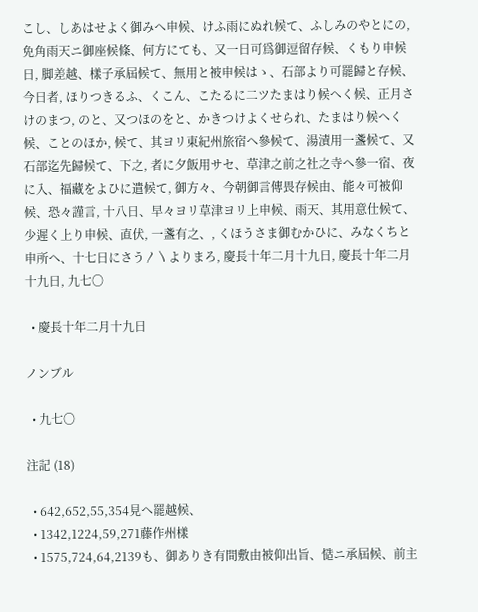こし、しあはせよく御みへ申候、けふ雨にぬれ候て、ふしみのやとにの, 免角雨天ニ御座候條、何方にても、又一日可爲御逗留存候、くもり申候日, 脚差越、樣子承屆候て、無用と被申候はゝ、石部より可罷歸と存候、今日者, ほりつきるふ、くこん、こたるに二ツたまはり候へく候、正月さけのまつ, のと、又つほのをと、かきつけよくせられ、たまはり候へく候、ことのほか, 候て、其ヨリ東紀州旅宿へ參候て、湯漬用一盞候て、又石部迄先歸候て、下之, 者に夕飯用サセ、草津之前之社之寺へ參一宿、夜に入、福藏をよひに遣候て, 御方々、今朝御言傳畏存候由、能々可被仰候、恐々謹言, 十八日、早々ヨリ草津ヨリ上申候、雨天、其用意仕候て、少遲く上り申候、直伏, 一盞有之、, くほうさま御むかひに、みなくちと申所へ、十七日にさう〳〵よりまろ, 慶長十年二月十九日, 慶長十年二月十九日, 九七〇

  • 慶長十年二月十九日

ノンブル

  • 九七〇

注記 (18)

  • 642,652,55,354見へ罷越候、
  • 1342,1224,59,271藤作州樣
  • 1575,724,64,2139も、御ありき有間敷由被仰出旨、慥ニ承屆候、前主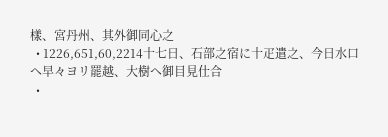樣、宮丹州、其外御同心之
  • 1226,651,60,2214十七日、石部之宿に十疋遣之、今日水口へ早々ヨリ罷越、大樹へ御目見仕合
  •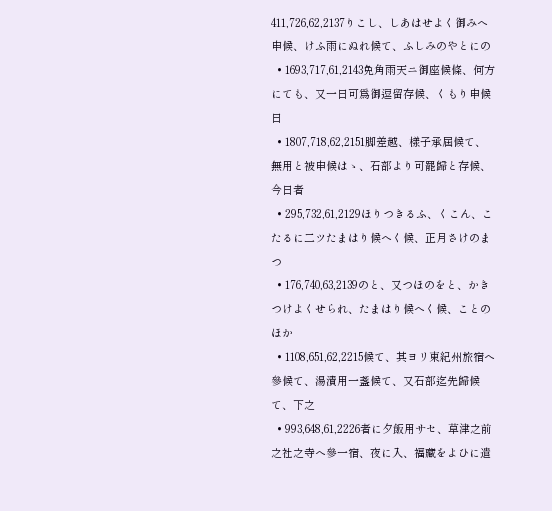411,726,62,2137りこし、しあはせよく御みへ申候、けふ雨にぬれ候て、ふしみのやとにの
  • 1693,717,61,2143免角雨天ニ御座候條、何方にても、又一日可爲御逗留存候、くもり申候日
  • 1807,718,62,2151脚差越、樣子承屆候て、無用と被申候はゝ、石部より可罷歸と存候、今日者
  • 295,732,61,2129ほりつきるふ、くこん、こたるに二ツたまはり候へく候、正月さけのまつ
  • 176,740,63,2139のと、又つほのをと、かきつけよくせられ、たまはり候へく候、ことのほか
  • 1108,651,62,2215候て、其ヨリ東紀州旅宿へ參候て、湯漬用一盞候て、又石部迄先歸候て、下之
  • 993,648,61,2226者に夕飯用サセ、草津之前之社之寺へ參一宿、夜に入、福藏をよひに遣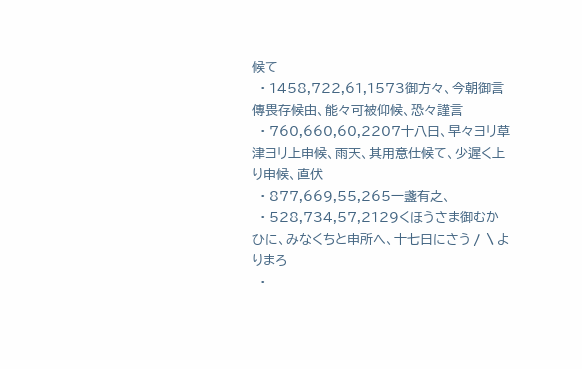候て
  • 1458,722,61,1573御方々、今朝御言傳畏存候由、能々可被仰候、恐々謹言
  • 760,660,60,2207十八日、早々ヨリ草津ヨリ上申候、雨天、其用意仕候て、少遲く上り申候、直伏
  • 877,669,55,265一盞有之、
  • 528,734,57,2129くほうさま御むかひに、みなくちと申所へ、十七日にさう〳〵よりまろ
  •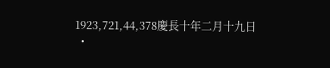1923,721,44,378慶長十年二月十九日
  •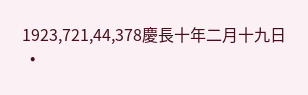1923,721,44,378慶長十年二月十九日
  •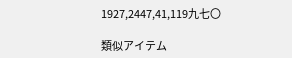1927,2447,41,119九七〇

類似アイテム